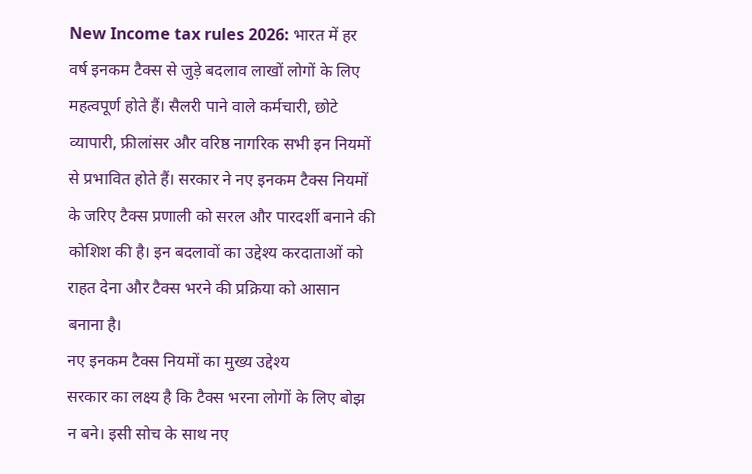New Income tax rules 2026: भारत में हर वर्ष इनकम टैक्स से जुड़े बदलाव लाखों लोगों के लिए महत्वपूर्ण होते हैं। सैलरी पाने वाले कर्मचारी, छोटे व्यापारी, फ्रीलांसर और वरिष्ठ नागरिक सभी इन नियमों से प्रभावित होते हैं। सरकार ने नए इनकम टैक्स नियमों के जरिए टैक्स प्रणाली को सरल और पारदर्शी बनाने की कोशिश की है। इन बदलावों का उद्देश्य करदाताओं को राहत देना और टैक्स भरने की प्रक्रिया को आसान बनाना है।
नए इनकम टैक्स नियमों का मुख्य उद्देश्य
सरकार का लक्ष्य है कि टैक्स भरना लोगों के लिए बोझ न बने। इसी सोच के साथ नए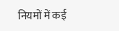नियमों में कई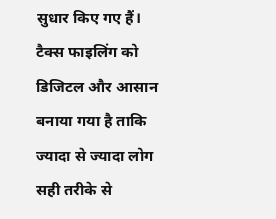सुधार किए गए हैं। टैक्स फाइलिंग को डिजिटल और आसान बनाया गया है ताकि ज्यादा से ज्यादा लोग सही तरीके से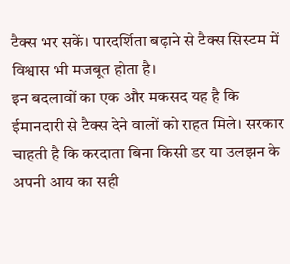टैक्स भर सकें। पारदर्शिता बढ़ाने से टैक्स सिस्टम में विश्वास भी मजबूत होता है।
इन बदलावों का एक और मकसद यह है कि ईमानदारी से टैक्स देने वालों को राहत मिले। सरकार चाहती है कि करदाता बिना किसी डर या उलझन के अपनी आय का सही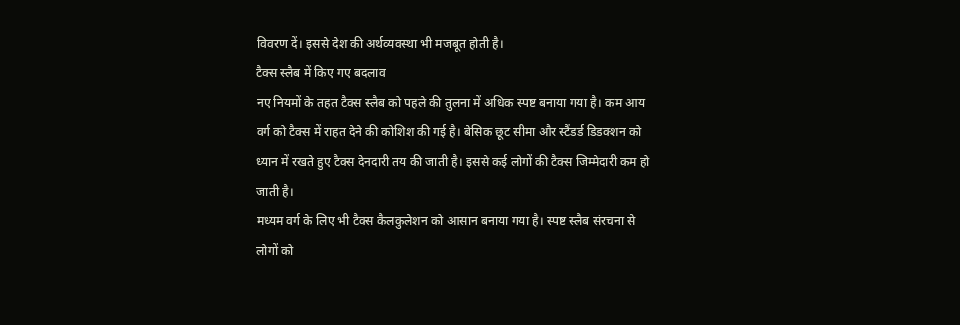विवरण दें। इससे देश की अर्थव्यवस्था भी मजबूत होती है।
टैक्स स्लैब में किए गए बदलाव
नए नियमों के तहत टैक्स स्लैब को पहले की तुलना में अधिक स्पष्ट बनाया गया है। कम आय वर्ग को टैक्स में राहत देने की कोशिश की गई है। बेसिक छूट सीमा और स्टैंडर्ड डिडक्शन को ध्यान में रखते हुए टैक्स देनदारी तय की जाती है। इससे कई लोगों की टैक्स जिम्मेदारी कम हो जाती है।
मध्यम वर्ग के लिए भी टैक्स कैलकुलेशन को आसान बनाया गया है। स्पष्ट स्लैब संरचना से लोगों को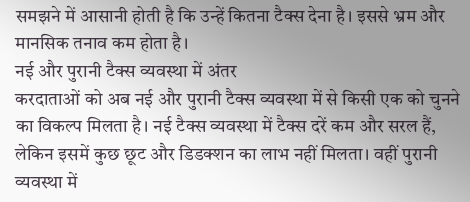समझने में आसानी होती है कि उन्हें कितना टैक्स देना है। इससे भ्रम और मानसिक तनाव कम होता है।
नई और पुरानी टैक्स व्यवस्था में अंतर
करदाताओं को अब नई और पुरानी टैक्स व्यवस्था में से किसी एक को चुनने का विकल्प मिलता है। नई टैक्स व्यवस्था में टैक्स दरें कम और सरल हैं, लेकिन इसमें कुछ छूट और डिडक्शन का लाभ नहीं मिलता। वहीं पुरानी व्यवस्था में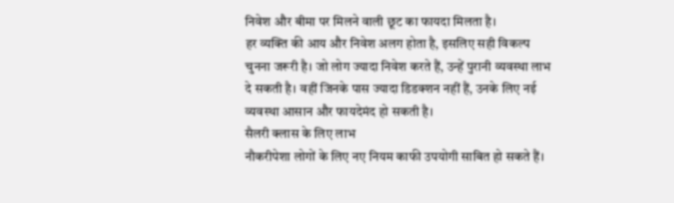निवेश और बीमा पर मिलने वाली छूट का फायदा मिलता है।
हर व्यक्ति की आय और निवेश अलग होता है, इसलिए सही विकल्प चुनना जरूरी है। जो लोग ज्यादा निवेश करते हैं, उन्हें पुरानी व्यवस्था लाभ दे सकती है। वहीं जिनके पास ज्यादा डिडक्शन नहीं हैं, उनके लिए नई व्यवस्था आसान और फायदेमंद हो सकती है।
सैलरी क्लास के लिए लाभ
नौकरीपेशा लोगों के लिए नए नियम काफी उपयोगी साबित हो सकते हैं।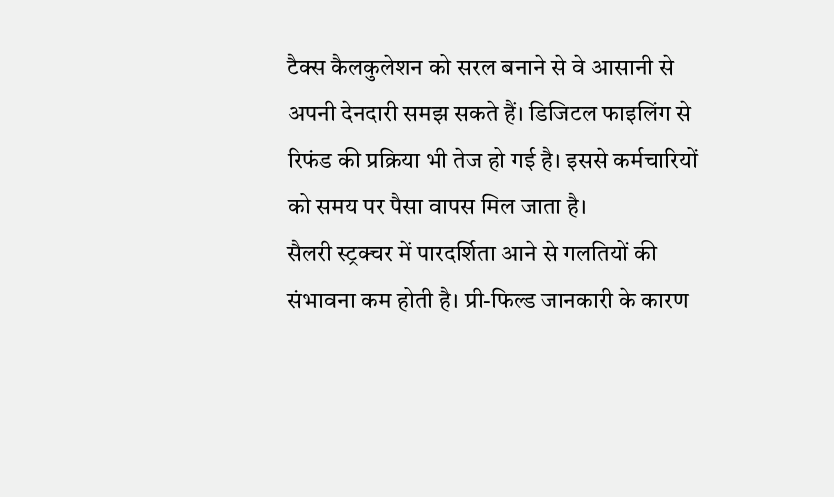टैक्स कैलकुलेशन को सरल बनाने से वे आसानी से अपनी देनदारी समझ सकते हैं। डिजिटल फाइलिंग से रिफंड की प्रक्रिया भी तेज हो गई है। इससे कर्मचारियों को समय पर पैसा वापस मिल जाता है।
सैलरी स्ट्रक्चर में पारदर्शिता आने से गलतियों की संभावना कम होती है। प्री-फिल्ड जानकारी के कारण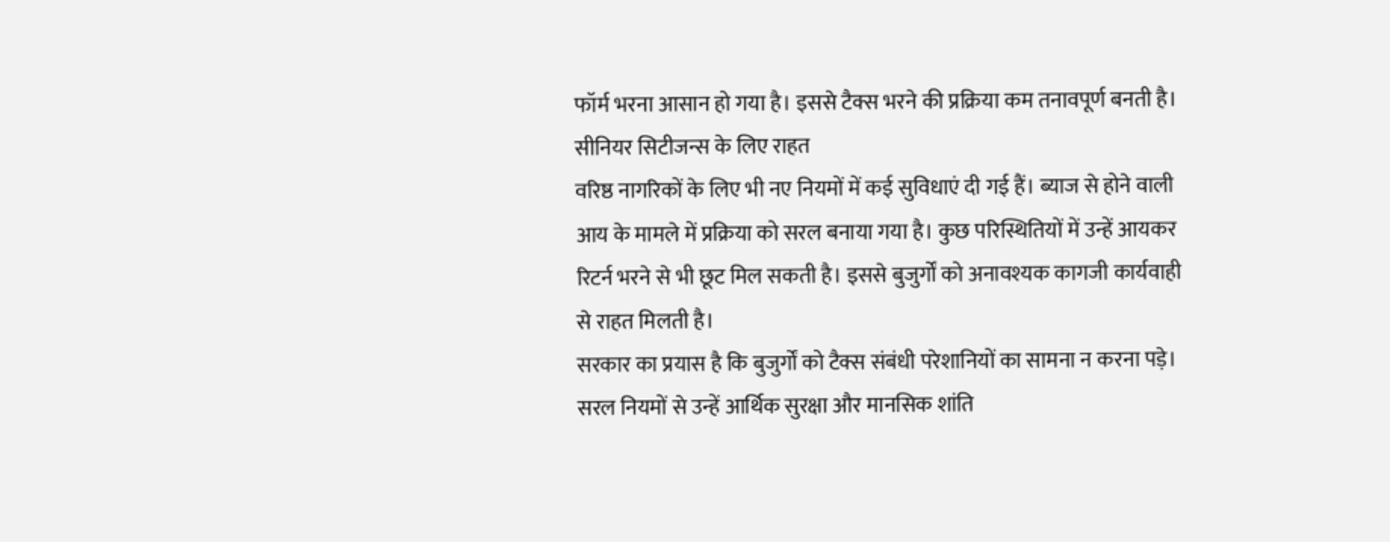फॉर्म भरना आसान हो गया है। इससे टैक्स भरने की प्रक्रिया कम तनावपूर्ण बनती है।
सीनियर सिटीजन्स के लिए राहत
वरिष्ठ नागरिकों के लिए भी नए नियमों में कई सुविधाएं दी गई हैं। ब्याज से होने वाली आय के मामले में प्रक्रिया को सरल बनाया गया है। कुछ परिस्थितियों में उन्हें आयकर रिटर्न भरने से भी छूट मिल सकती है। इससे बुजुर्गों को अनावश्यक कागजी कार्यवाही से राहत मिलती है।
सरकार का प्रयास है कि बुजुर्गों को टैक्स संबंधी परेशानियों का सामना न करना पड़े। सरल नियमों से उन्हें आर्थिक सुरक्षा और मानसिक शांति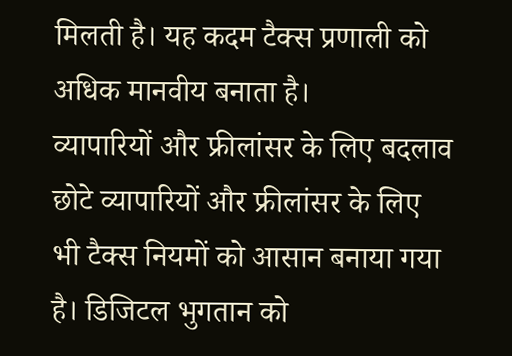मिलती है। यह कदम टैक्स प्रणाली को अधिक मानवीय बनाता है।
व्यापारियों और फ्रीलांसर के लिए बदलाव
छोटे व्यापारियों और फ्रीलांसर के लिए भी टैक्स नियमों को आसान बनाया गया है। डिजिटल भुगतान को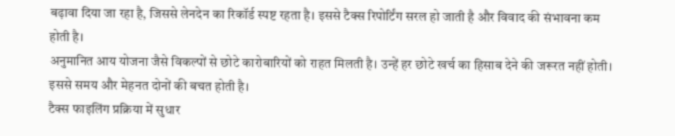बढ़ावा दिया जा रहा है, जिससे लेनदेन का रिकॉर्ड स्पष्ट रहता है। इससे टैक्स रिपोर्टिंग सरल हो जाती है और विवाद की संभावना कम होती है।
अनुमानित आय योजना जैसे विकल्पों से छोटे कारोबारियों को राहत मिलती है। उन्हें हर छोटे खर्च का हिसाब देने की जरूरत नहीं होती। इससे समय और मेहनत दोनों की बचत होती है।
टैक्स फाइलिंग प्रक्रिया में सुधार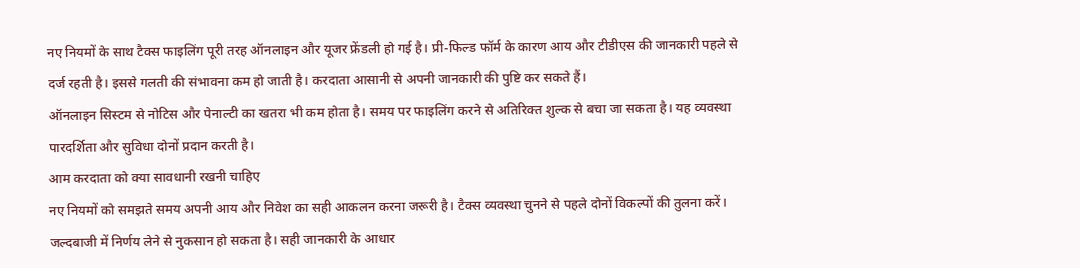नए नियमों के साथ टैक्स फाइलिंग पूरी तरह ऑनलाइन और यूजर फ्रेंडली हो गई है। प्री-फिल्ड फॉर्म के कारण आय और टीडीएस की जानकारी पहले से दर्ज रहती है। इससे गलती की संभावना कम हो जाती है। करदाता आसानी से अपनी जानकारी की पुष्टि कर सकते हैं।
ऑनलाइन सिस्टम से नोटिस और पेनाल्टी का खतरा भी कम होता है। समय पर फाइलिंग करने से अतिरिक्त शुल्क से बचा जा सकता है। यह व्यवस्था पारदर्शिता और सुविधा दोनों प्रदान करती है।
आम करदाता को क्या सावधानी रखनी चाहिए
नए नियमों को समझते समय अपनी आय और निवेश का सही आकलन करना जरूरी है। टैक्स व्यवस्था चुनने से पहले दोनों विकल्पों की तुलना करें। जल्दबाजी में निर्णय लेने से नुकसान हो सकता है। सही जानकारी के आधार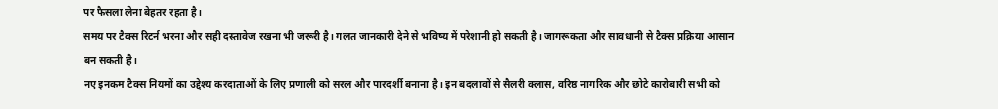पर फैसला लेना बेहतर रहता है।
समय पर टैक्स रिटर्न भरना और सही दस्तावेज रखना भी जरूरी है। गलत जानकारी देने से भविष्य में परेशानी हो सकती है। जागरूकता और सावधानी से टैक्स प्रक्रिया आसान बन सकती है।
नए इनकम टैक्स नियमों का उद्देश्य करदाताओं के लिए प्रणाली को सरल और पारदर्शी बनाना है। इन बदलावों से सैलरी क्लास, वरिष्ठ नागरिक और छोटे कारोबारी सभी को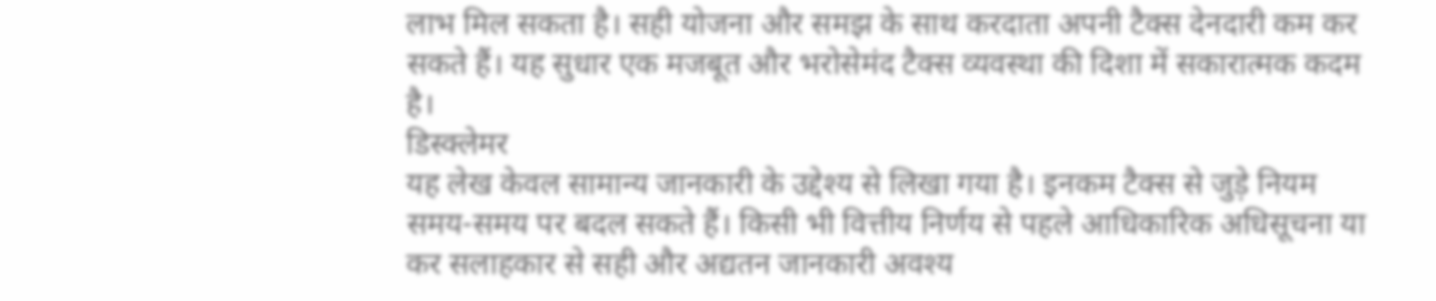लाभ मिल सकता है। सही योजना और समझ के साथ करदाता अपनी टैक्स देनदारी कम कर सकते हैं। यह सुधार एक मजबूत और भरोसेमंद टैक्स व्यवस्था की दिशा में सकारात्मक कदम है।
डिस्क्लेमर
यह लेख केवल सामान्य जानकारी के उद्देश्य से लिखा गया है। इनकम टैक्स से जुड़े नियम समय-समय पर बदल सकते हैं। किसी भी वित्तीय निर्णय से पहले आधिकारिक अधिसूचना या कर सलाहकार से सही और अद्यतन जानकारी अवश्य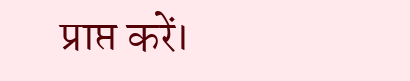प्राप्त करें।